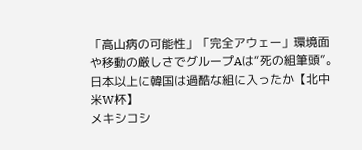「高山病の可能性」「完全アウェー」環境面や移動の厳しさでグループAは“死の組筆頭”。日本以上に韓国は過酷な組に入ったか【北中米W杯】
メキシコシ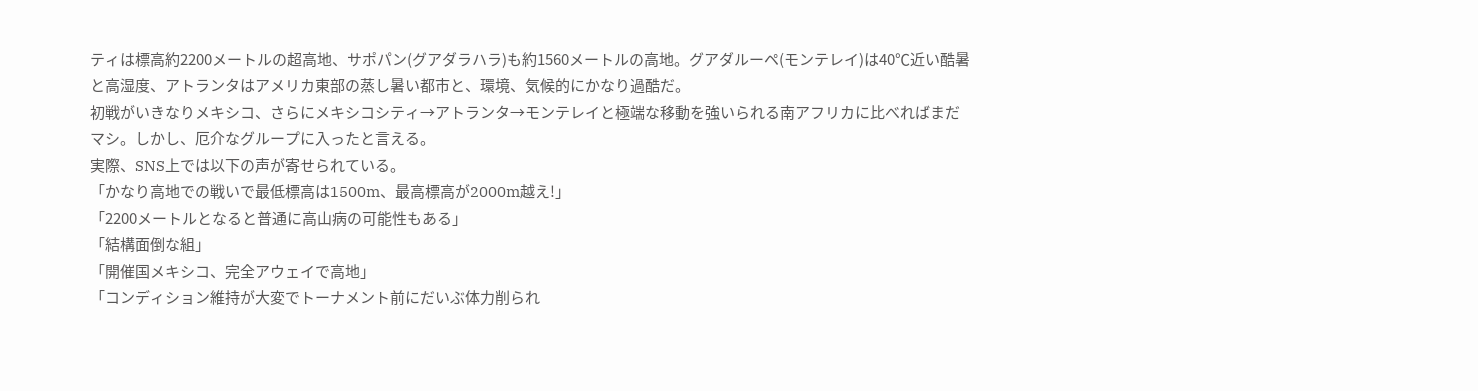ティは標高約2200メートルの超高地、サポパン(グアダラハラ)も約1560メートルの高地。グアダルーペ(モンテレイ)は40℃近い酷暑と高湿度、アトランタはアメリカ東部の蒸し暑い都市と、環境、気候的にかなり過酷だ。
初戦がいきなりメキシコ、さらにメキシコシティ→アトランタ→モンテレイと極端な移動を強いられる南アフリカに比べればまだマシ。しかし、厄介なグループに入ったと言える。
実際、SNS上では以下の声が寄せられている。
「かなり高地での戦いで最低標高は1500m、最高標高が2000m越え!」
「2200メートルとなると普通に高山病の可能性もある」
「結構面倒な組」
「開催国メキシコ、完全アウェイで高地」
「コンディション維持が大変でトーナメント前にだいぶ体力削られ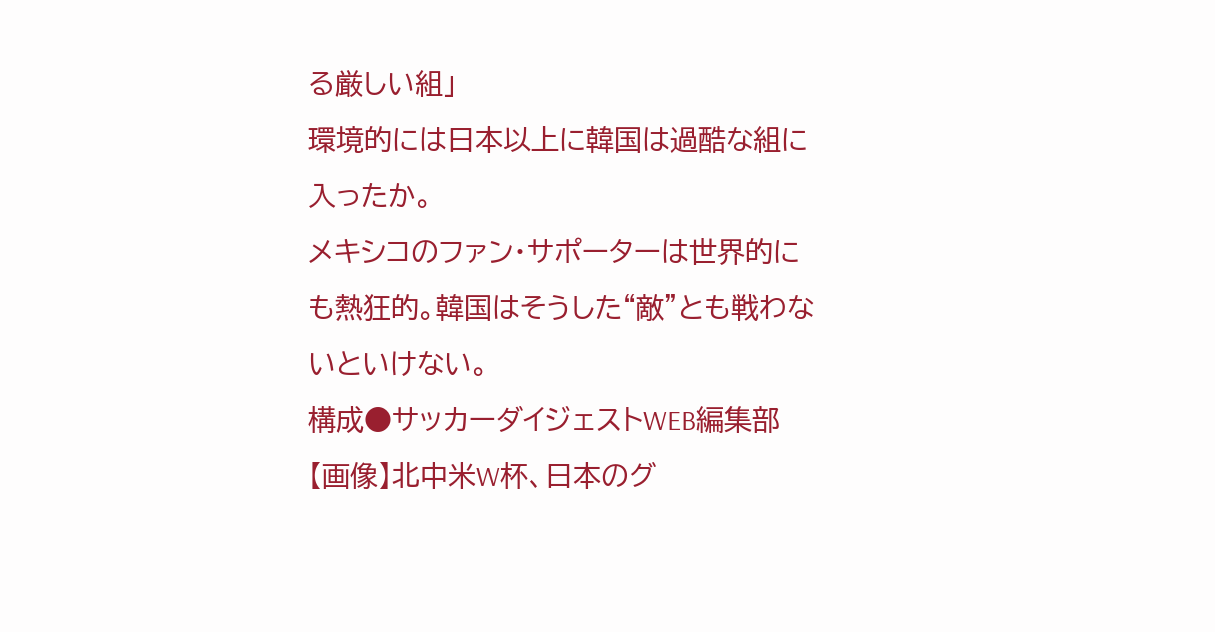る厳しい組」
環境的には日本以上に韓国は過酷な組に入ったか。
メキシコのファン・サポーターは世界的にも熱狂的。韓国はそうした“敵”とも戦わないといけない。
構成●サッカーダイジェストWEB編集部
【画像】北中米W杯、日本のグ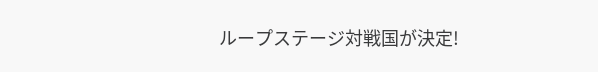ループステージ対戦国が決定!